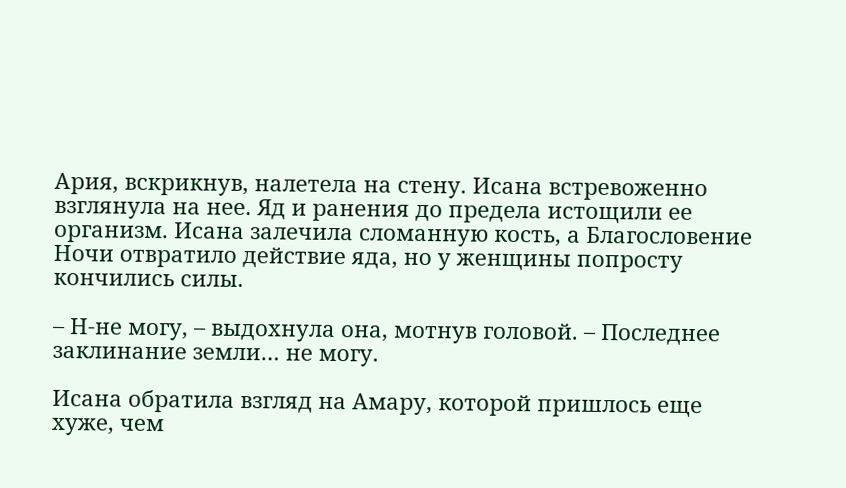Ария, вскрикнув, налетела на стену. Исана встревоженно взглянула на нее. Яд и ранения до предела истощили ее организм. Исана залечила сломанную кость, а Благословение Ночи отвратило действие яда, но у женщины попросту кончились силы.

– Н-не могу, – выдохнула она, мотнув головой. – Последнее заклинание земли… не могу.

Исана обратила взгляд на Амару, которой пришлось еще хуже, чем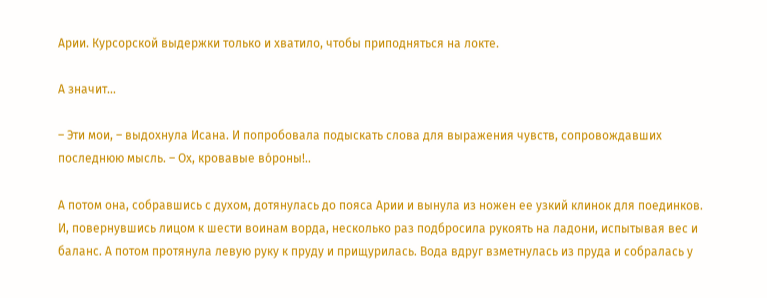Арии. Курсорской выдержки только и хватило, чтобы приподняться на локте.

А значит…

– Эти мои, – выдохнула Исана. И попробовала подыскать слова для выражения чувств, сопровождавших последнюю мысль. – Ох, кровавые во́роны!..

А потом она, собравшись с духом, дотянулась до пояса Арии и вынула из ножен ее узкий клинок для поединков. И, повернувшись лицом к шести воинам ворда, несколько раз подбросила рукоять на ладони, испытывая вес и баланс. А потом протянула левую руку к пруду и прищурилась. Вода вдруг взметнулась из пруда и собралась у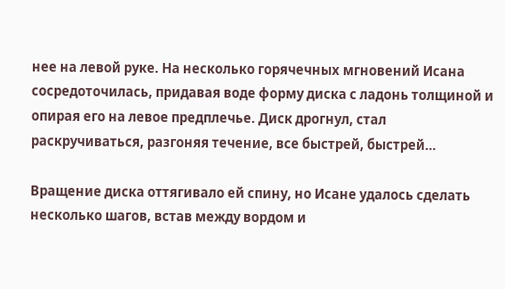нее на левой руке. На несколько горячечных мгновений Исана сосредоточилась, придавая воде форму диска с ладонь толщиной и опирая его на левое предплечье. Диск дрогнул, стал раскручиваться, разгоняя течение, все быстрей, быстрей…

Вращение диска оттягивало ей спину, но Исане удалось сделать несколько шагов, встав между вордом и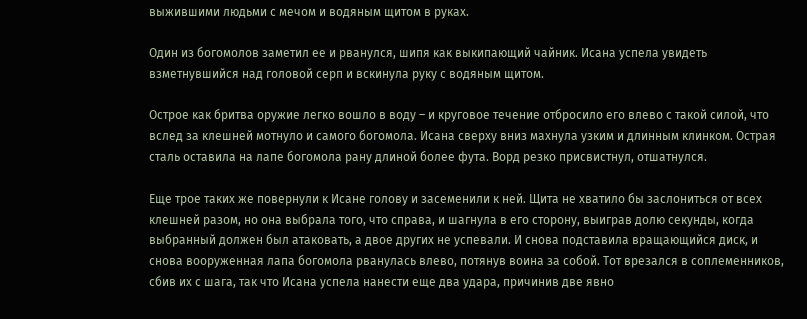выжившими людьми с мечом и водяным щитом в руках.

Один из богомолов заметил ее и рванулся, шипя как выкипающий чайник. Исана успела увидеть взметнувшийся над головой серп и вскинула руку с водяным щитом.

Острое как бритва оружие легко вошло в воду – и круговое течение отбросило его влево с такой силой, что вслед за клешней мотнуло и самого богомола. Исана сверху вниз махнула узким и длинным клинком. Острая сталь оставила на лапе богомола рану длиной более фута. Ворд резко присвистнул, отшатнулся.

Еще трое таких же повернули к Исане голову и засеменили к ней. Щита не хватило бы заслониться от всех клешней разом, но она выбрала того, что справа, и шагнула в его сторону, выиграв долю секунды, когда выбранный должен был атаковать, а двое других не успевали. И снова подставила вращающийся диск, и снова вооруженная лапа богомола рванулась влево, потянув воина за собой. Тот врезался в соплеменников, сбив их с шага, так что Исана успела нанести еще два удара, причинив две явно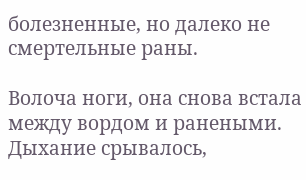болезненные, но далеко не смертельные раны.

Волоча ноги, она снова встала между вордом и ранеными. Дыхание срывалось,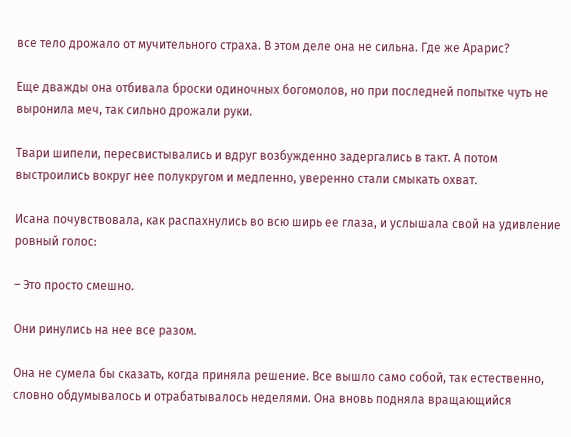все тело дрожало от мучительного страха. В этом деле она не сильна. Где же Арарис?

Еще дважды она отбивала броски одиночных богомолов, но при последней попытке чуть не выронила меч, так сильно дрожали руки.

Твари шипели, пересвистывались и вдруг возбужденно задергались в такт. А потом выстроились вокруг нее полукругом и медленно, уверенно стали смыкать охват.

Исана почувствовала, как распахнулись во всю ширь ее глаза, и услышала свой на удивление ровный голос:

– Это просто смешно.

Они ринулись на нее все разом.

Она не сумела бы сказать, когда приняла решение. Все вышло само собой, так естественно, словно обдумывалось и отрабатывалось неделями. Она вновь подняла вращающийся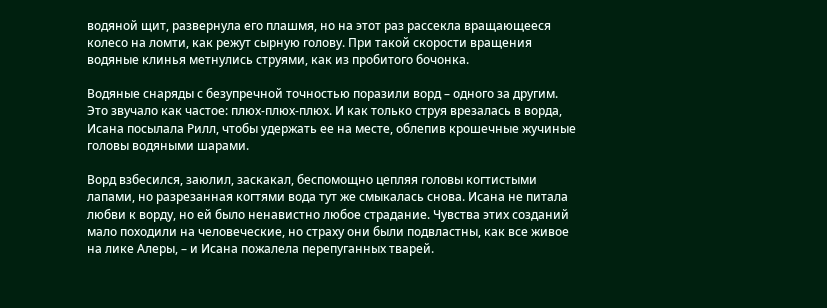водяной щит, развернула его плашмя, но на этот раз рассекла вращающееся колесо на ломти, как режут сырную голову. При такой скорости вращения водяные клинья метнулись струями, как из пробитого бочонка.

Водяные снаряды с безупречной точностью поразили ворд – одного за другим. Это звучало как частое: плюх-плюх-плюх. И как только струя врезалась в ворда, Исана посылала Рилл, чтобы удержать ее на месте, облепив крошечные жучиные головы водяными шарами.

Ворд взбесился, заюлил, заскакал, беспомощно цепляя головы когтистыми лапами, но разрезанная когтями вода тут же смыкалась снова. Исана не питала любви к ворду, но ей было ненавистно любое страдание. Чувства этих созданий мало походили на человеческие, но страху они были подвластны, как все живое на лике Алеры, – и Исана пожалела перепуганных тварей.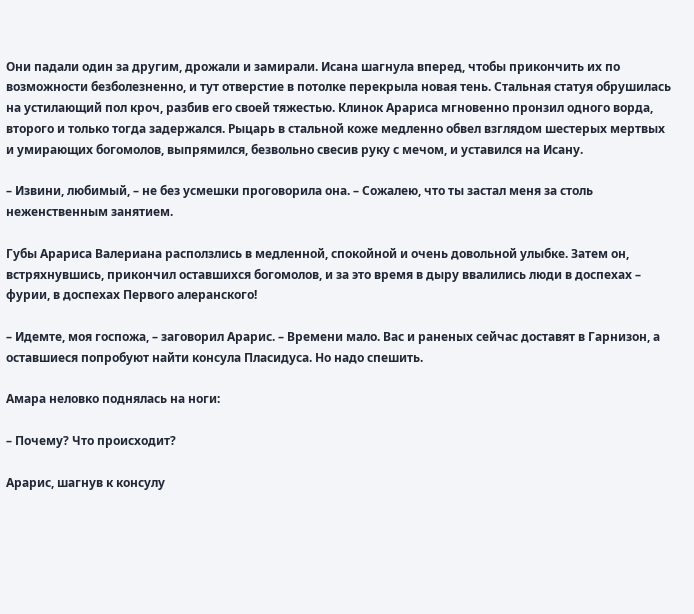Они падали один за другим, дрожали и замирали. Исана шагнула вперед, чтобы прикончить их по возможности безболезненно, и тут отверстие в потолке перекрыла новая тень. Стальная статуя обрушилась на устилающий пол кроч, разбив его своей тяжестью. Клинок Арариса мгновенно пронзил одного ворда, второго и только тогда задержался. Рыцарь в стальной коже медленно обвел взглядом шестерых мертвых и умирающих богомолов, выпрямился, безвольно свесив руку с мечом, и уставился на Исану.

– Извини, любимый, – не без усмешки проговорила она. – Сожалею, что ты застал меня за столь неженственным занятием.

Губы Арариса Валериана расползлись в медленной, спокойной и очень довольной улыбке. Затем он, встряхнувшись, прикончил оставшихся богомолов, и за это время в дыру ввалились люди в доспехах – фурии, в доспехах Первого алеранского!

– Идемте, моя госпожа, – заговорил Арарис. – Времени мало. Вас и раненых сейчас доставят в Гарнизон, а оставшиеся попробуют найти консула Пласидуса. Но надо спешить.

Амара неловко поднялась на ноги:

– Почему? Что происходит?

Арарис, шагнув к консулу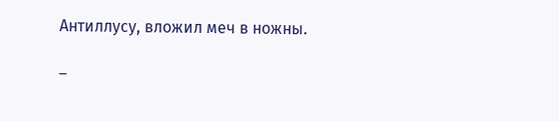Антиллусу, вложил меч в ножны.

–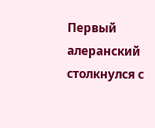Первый алеранский столкнулся с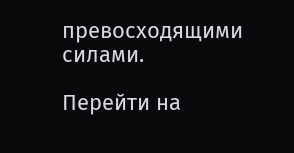превосходящими силами.

Перейти на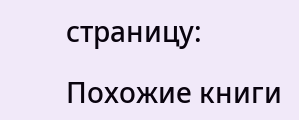страницу:

Похожие книги